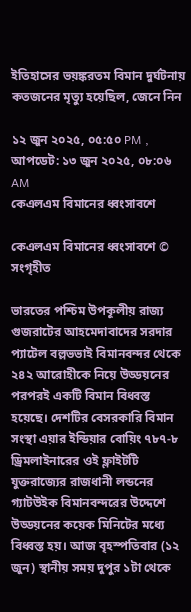ইতিহাসের ভয়ঙ্করতম বিমান দুর্ঘটনায় কতজনের মৃত্যু হয়েছিল, জেনে নিন

১২ জুন ২০২৫, ০৫:৫০ PM , আপডেট: ১৩ জুন ২০২৫, ০৮:০৬ AM
কেএলএম বিমানের ধ্বংসাবশে

কেএলএম বিমানের ধ্বংসাবশে © সংগৃহীত

ভারতের পশ্চিম উপকূলীয় রাজ্য গুজরাটের আহমেদাবাদের সরদার প্যাটেল বল্লভভাই বিমানবন্দর থেকে ২৪২ আরোহীকে নিয়ে উড্ডয়নের পরপরই একটি বিমান বিধ্বস্ত হয়েছে। দেশটির বেসরকারি বিমান সংস্থা এয়ার ইন্ডিয়ার বোয়িং ৭৮৭-৮ ড্রিমলাইনারের ওই ফ্লাইটটি যুক্তরাজ্যের রাজধানী লন্ডনের গ্যাটউইক বিমানবন্দরের উদ্দেশে উড্ডয়নের কয়েক মিনিটের মধ্যে বিধ্বস্ত হয়। আজ বৃহস্পতিবার (১২ জুন) স্থানীয় সময় দুপুর ১টা থেকে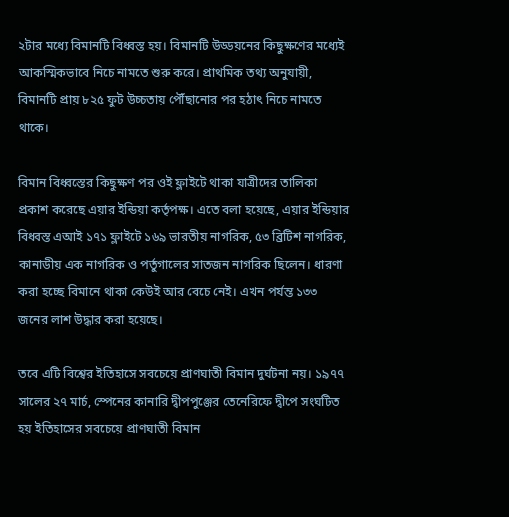২টার মধ্যে বিমানটি বিধ্বস্ত হয়। বিমানটি উড্ডয়নের কিছুক্ষণের মধ্যেই আকস্মিকভাবে নিচে নামতে শুরু করে। প্রাথমিক তথ্য অনুযায়ী, বিমানটি প্রায় ৮২৫ ফুট উচ্চতায় পৌঁছানোর পর হঠাৎ নিচে নামতে থাকে।

বিমান বিধ্বস্তের কিছুক্ষণ পর ওই ফ্লাইটে থাকা যাত্রীদের তালিকা প্রকাশ করেছে এয়ার ইন্ডিয়া কর্তৃপক্ষ। এতে বলা হয়েছে, এয়ার ইন্ডিয়ার বিধ্বস্ত এআই ১৭১ ফ্লাইটে ১৬৯ ভারতীয় নাগরিক, ৫৩ ব্রিটিশ নাগরিক, কানাডীয় এক নাগরিক ও পর্তুগালের সাতজন নাগরিক ছিলেন। ধারণা করা হচ্ছে বিমানে থাকা কেউই আর বেচে নেই। এখন পর্যন্ত ১৩৩ জনের লাশ উদ্ধার করা হয়েছে।

তবে এটি বিশ্বের ইতিহাসে সবচেয়ে প্রাণঘাতী বিমান দুর্ঘটনা নয়। ১৯৭৭ সালের ২৭ মার্চ, স্পেনের কানারি দ্বীপপুঞ্জের তেনেরিফে দ্বীপে সংঘটিত হয় ইতিহাসের সবচেয়ে প্রাণঘাতী বিমান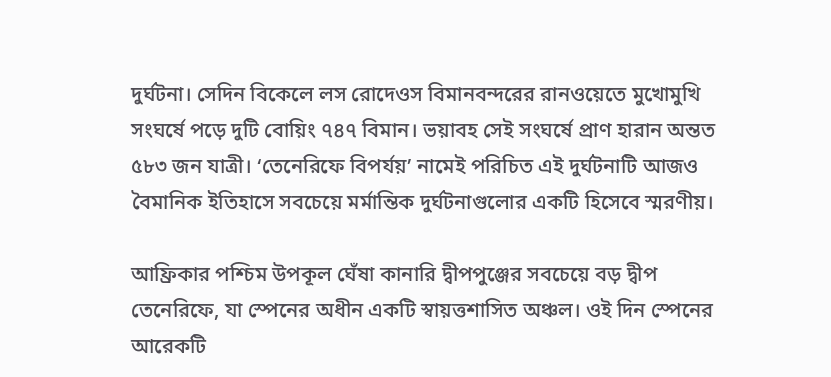দুর্ঘটনা। সেদিন বিকেলে লস রোদেওস বিমানবন্দরের রানওয়েতে মুখোমুখি সংঘর্ষে পড়ে দুটি বোয়িং ৭৪৭ বিমান। ভয়াবহ সেই সংঘর্ষে প্রাণ হারান অন্তত ৫৮৩ জন যাত্রী। ‘তেনেরিফে বিপর্যয়’ নামেই পরিচিত এই দুর্ঘটনাটি আজও বৈমানিক ইতিহাসে সবচেয়ে মর্মান্তিক দুর্ঘটনাগুলোর একটি হিসেবে স্মরণীয়।

আফ্রিকার পশ্চিম উপকূল ঘেঁষা কানারি দ্বীপপুঞ্জের সবচেয়ে বড় দ্বীপ তেনেরিফে, যা স্পেনের অধীন একটি স্বায়ত্তশাসিত অঞ্চল। ওই দিন স্পেনের আরেকটি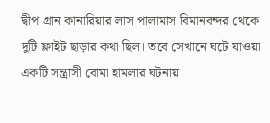দ্বীপ গ্রান কানারিয়ার লাস পালামাস বিমানবন্দর থেকে দুটি ফ্লাইট ছাড়ার কথা ছিল। তবে সেখানে ঘটে যাওয়া একটি সন্ত্রাসী বোমা হামলার ঘটনায়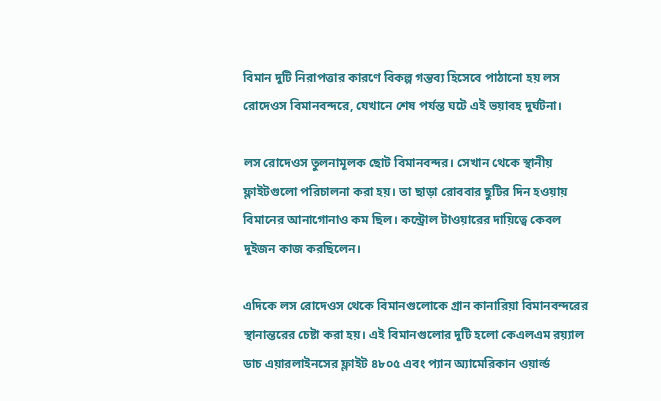বিমান দুটি নিরাপত্তার কারণে বিকল্প গন্তব্য হিসেবে পাঠানো হয় লস রোদেওস বিমানবন্দরে, যেখানে শেষ পর্যন্ত ঘটে এই ভয়াবহ দুর্ঘটনা।

লস রোদেওস তুলনামূলক ছোট বিমানবন্দর। সেখান থেকে স্থানীয় ফ্লাইটগুলো পরিচালনা করা হয়। তা ছাড়া রোববার ছুটির দিন হওয়ায় বিমানের আনাগোনাও কম ছিল। কন্ট্রোল টাওয়ারের দায়িত্বে কেবল দুইজন কাজ করছিলেন।

এদিকে লস রোদেওস থেকে বিমানগুলোকে গ্রান কানারিয়া বিমানবন্দরের স্থানান্তরের চেষ্টা করা হয়। এই বিমানগুলোর দুটি হলো কেএলএম রয়্যাল ডাচ এয়ারলাইনসের ফ্লাইট ৪৮০৫ এবং প্যান অ্যামেরিকান ওয়ার্ল্ড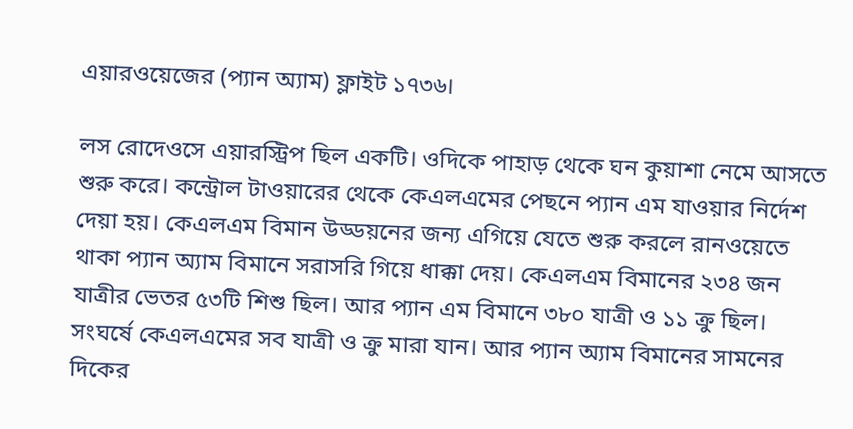এয়ারওয়েজের (প্যান অ্যাম) ফ্লাইট ১৭৩৬।

লস রোদেওসে এয়ারস্ট্রিপ ছিল একটি। ওদিকে পাহাড় থেকে ঘন কুয়াশা নেমে আসতে শুরু করে। কন্ট্রোল টাওয়ারের থেকে কেএলএমের পেছনে প্যান এম যাওয়ার নির্দেশ দেয়া হয়। কেএলএম বিমান উড্ডয়নের জন্য এগিয়ে যেতে শুরু করলে রানওয়েতে থাকা প্যান অ্যাম বিমানে সরাসরি গিয়ে ধাক্কা দেয়। কেএলএম বিমানের ২৩৪ জন যাত্রীর ভেতর ৫৩টি শিশু ছিল। আর প্যান এম বিমানে ৩৮০ যাত্রী ও ১১ ক্রু ছিল। সংঘর্ষে কেএলএমের সব যাত্রী ও ক্রু মারা যান। আর প্যান অ্যাম বিমানের সামনের দিকের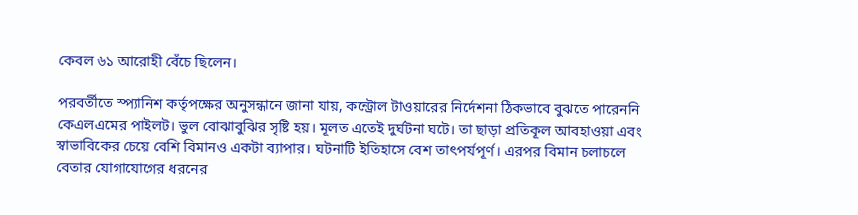কেবল ৬১ আরোহী বেঁচে ছিলেন।

পরবর্তীতে স্প্যানিশ কর্তৃপক্ষের অনুসন্ধানে জানা যায়, কন্ট্রোল টাওয়ারের নির্দেশনা ঠিকভাবে বুঝতে পারেননি কেএলএমের পাইলট। ভুল বোঝাবুঝির সৃষ্টি হয়। মূলত এতেই দুর্ঘটনা ঘটে। তা ছাড়া প্রতিকূল আবহাওয়া এবং স্বাভাবিকের চেয়ে বেশি বিমানও একটা ব্যাপার। ঘটনাটি ইতিহাসে বেশ তাৎপর্যপূর্ণ। এরপর বিমান চলাচলে বেতার যোগাযোগের ধরনের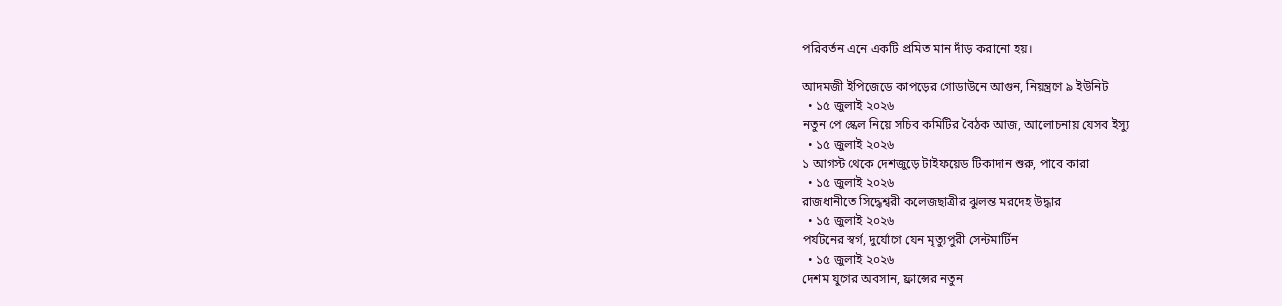পরিবর্তন এনে একটি প্রমিত মান দাঁড় করানো হয়।

আদমজী ইপিজেডে কাপড়ের গোডাউনে আগুন, নিয়ন্ত্রণে ৯ ইউনিট
  • ১৫ জুলাই ২০২৬
নতুন পে স্কেল নিয়ে সচিব কমিটির বৈঠক আজ, আলোচনায় যেসব ইস্যু
  • ১৫ জুলাই ২০২৬
১ আগস্ট থেকে দেশজুড়ে টাইফয়েড টিকাদান শুরু, পাবে কারা
  • ১৫ জুলাই ২০২৬
রাজধানীতে সিদ্ধেশ্বরী কলেজছাত্রীর ঝুলন্ত মরদেহ উদ্ধার
  • ১৫ জুলাই ২০২৬
পর্যটনের স্বর্গ, দুর্যোগে যেন মৃত্যুপুরী সেন্টমার্টিন
  • ১৫ জুলাই ২০২৬
দেশম যুগের অবসান, ফ্রান্সের নতুন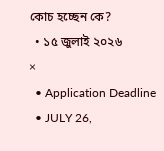কোচ হচ্ছেন কে?
  • ১৫ জুলাই ২০২৬
×
  • Application Deadline
  • JULY 26,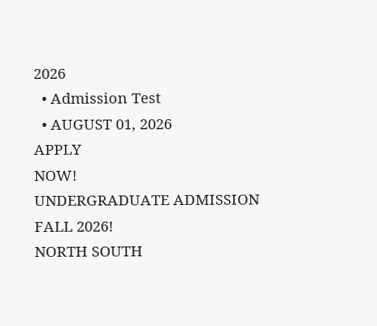2026
  • Admission Test
  • AUGUST 01, 2026
APPLY
NOW!
UNDERGRADUATE ADMISSION
FALL 2026!
NORTH SOUTH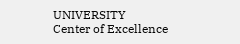UNIVERSITY
Center of Excellence